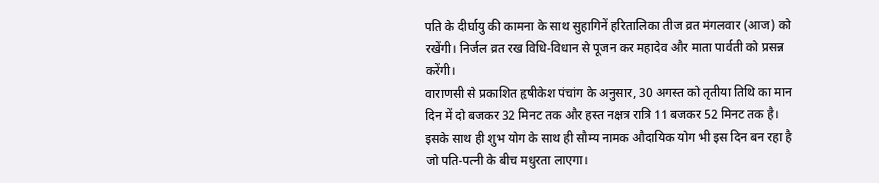पति के दीर्घायु की कामना के साथ सुहागिनें हरितालिका तीज व्रत मंगलवार (आज) को रखेंगी। निर्जल व्रत रख विधि-विधान से पूजन कर महादेव और माता पार्वती को प्रसन्न करेंगी।
वाराणसी से प्रकाशित हृषीकेश पंचांग के अनुसार, 30 अगस्त को तृतीया तिथि का मान दिन में दो बजकर 32 मिनट तक और हस्त नक्षत्र रात्रि 11 बजकर 52 मिनट तक है। इसके साथ ही शुभ योग के साथ ही सौम्य नामक औदायिक योग भी इस दिन बन रहा है जो पति-पत्नी के बीच मधुरता लाएगा।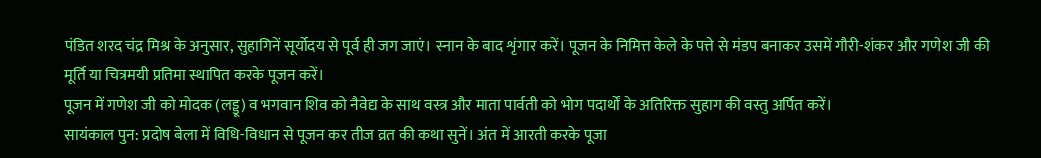पंडित शरद चंद्र मिश्र के अनुसार, सुहागिनें सूर्योदय से पूर्व ही जग जाएं। स्नान के बाद शृंगार करें। पूजन के निमित्त केले के पत्ते से मंडप बनाकर उसमें गौरी-शंकर और गणेश जी की मूर्ति या चित्रमयी प्रतिमा स्थापित करके पूजन करें।
पूजन में गणेश जी को मोदक (लड्डू) व भगवान शिव को नैवेद्य के साथ वस्त्र और माता पार्वती को भोग पदार्थों के अतिरिक्त सुहाग की वस्तु अर्पित करें।
सायंकाल पुन: प्रदोष बेला में विधि-विधान से पूजन कर तीज व्रत की कथा सुनें। अंत में आरती करके पूजा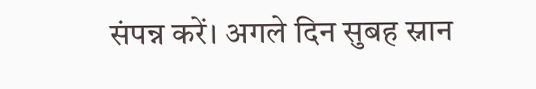संपन्न करें। अगले दिन सुबह स्नान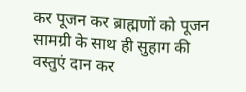कर पूजन कर ब्राह्मणों को पूजन सामग्री के साथ ही सुहाग की वस्तुएं दान कर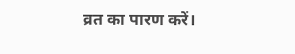व्रत का पारण करें।